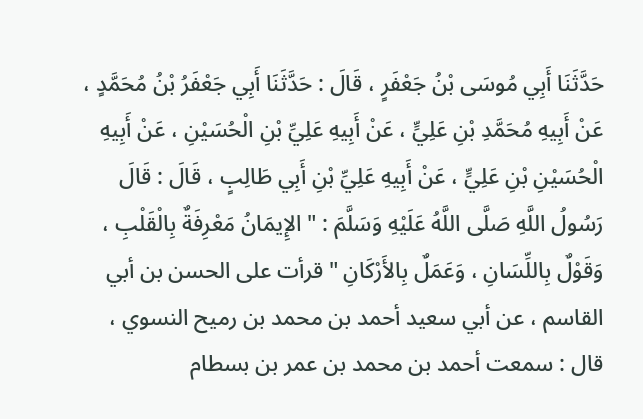حَدَّثَنَا أَبِي مُوسَى بْنُ جَعْفَرٍ ، قَالَ : حَدَّثَنَا أَبِي جَعْفَرُ بْنُ مُحَمَّدٍ ، عَنْ أَبِيهِ مُحَمَّدِ بْنِ عَلِيٍّ ، عَنْ أَبِيهِ عَلِيِّ بْنِ الْحُسَيْنِ ، عَنْ أَبِيهِ الْحُسَيْنِ بْنِ عَلِيٍّ ، عَنْ أَبِيهِ عَلِيِّ بْنِ أَبِي طَالِبٍ ، قَالَ : قَالَ رَسُولُ اللَّهِ صَلَّى اللَّهُ عَلَيْهِ وَسَلَّمَ : " الإِيمَانُ مَعْرِفَةٌ بِالْقَلْبِ ، وَقَوْلٌ بِاللِّسَانِ ، وَعَمَلٌ بِالأَرْكَانِ " قرأت على الحسن بن أبي القاسم ، عن أبي سعيد أحمد بن محمد بن رميح النسوي ، قال : سمعت أحمد بن محمد بن عمر بن بسطام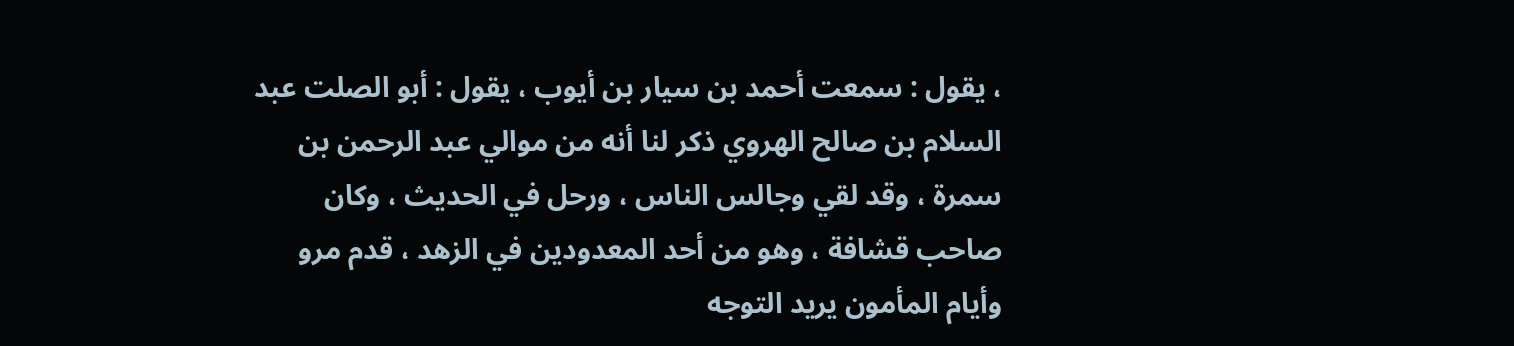، يقول : سمعت أحمد بن سيار بن أيوب ، يقول : أبو الصلت عبد السلام بن صالح الهروي ذكر لنا أنه من موالي عبد الرحمن بن سمرة ، وقد لقي وجالس الناس ، ورحل في الحديث ، وكان صاحب قشافة ، وهو من أحد المعدودين في الزهد ، قدم مرو وأيام المأمون يريد التوجه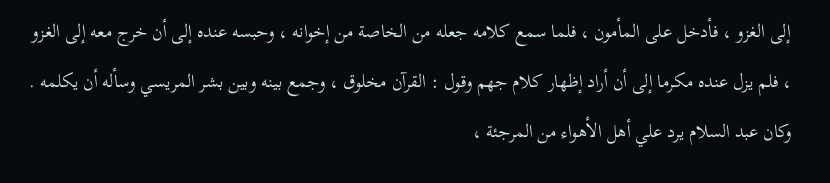إلى الغزو ، فأدخل على المأمون ، فلما سمع كلامه جعله من الخاصة من إخوانه ، وحبسه عنده إلى أن خرج معه إلى الغزو ، فلم يزل عنده مكرما إلى أن أراد إظهار كلام جهم وقول : القرآن مخلوق ، وجمع بينه وبين بشر المريسي وسأله أن يكلمه .
وكان عبد السلام يرد علي أهل الأهواء من المرجئة ،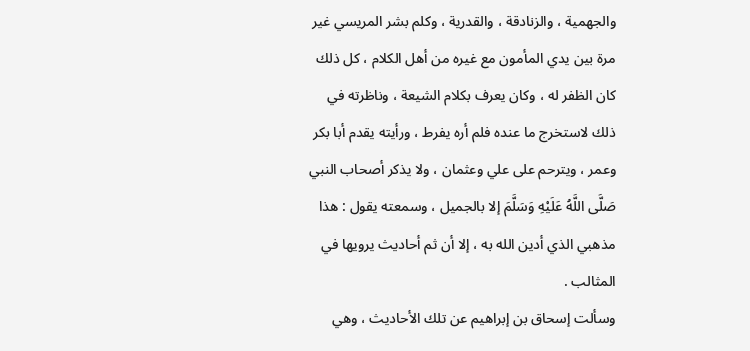والجهمية ، والزنادقة ، والقدرية ، وكلم بشر المريسي غير مرة بين يدي المأمون مع غيره من أهل الكلام ، كل ذلك كان الظفر له ، وكان يعرف بكلام الشيعة ، وناظرته في ذلك لاستخرج ما عنده فلم أره يفرط ، ورأيته يقدم أبا بكر وعمر ، ويترحم على علي وعثمان ، ولا يذكر أصحاب النبي صَلَّى اللَّهُ عَلَيْهِ وَسَلَّمَ إلا بالجميل ، وسمعته يقول : هذا مذهبي الذي أدين الله به ، إلا أن ثم أحاديث يرويها في المثالب .
وسألت إسحاق بن إبراهيم عن تلك الأحاديث ، وهي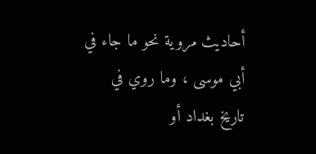أحاديث مروية نحو ما جاء في أبي موسى ، وما روي في
تاريخ بغداد أو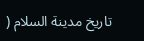تاريخ مدينة السلام (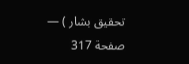تحقيق بشار ) — صفحة 317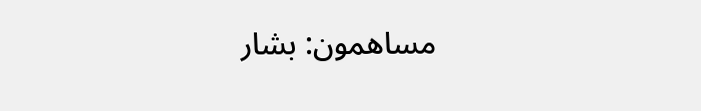مساهمون: بشار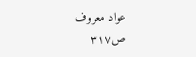عواد معروف
ص٣١٧